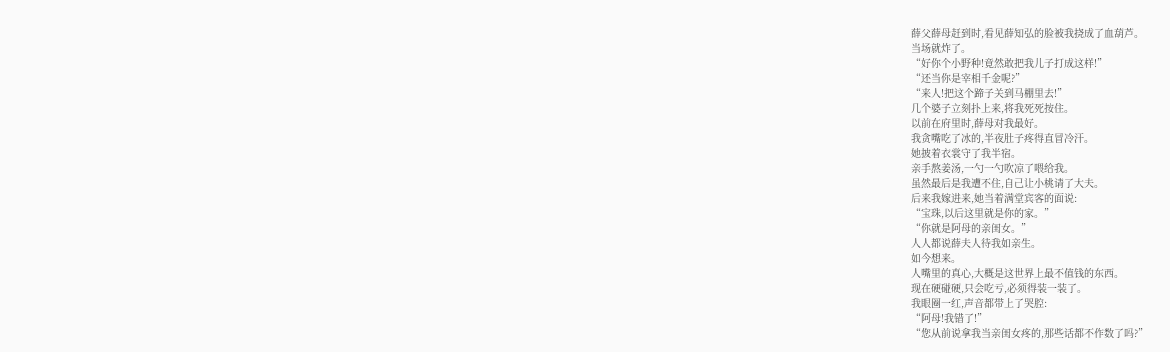薛父薛母赶到时,看见薛知弘的脸被我挠成了血葫芦。
当场就炸了。
“好你个小野种!竟然敢把我儿子打成这样!”
“还当你是宰相千金呢?”
“来人!把这个蹄子关到马棚里去!”
几个婆子立刻扑上来,将我死死按住。
以前在府里时,薛母对我最好。
我贪嘴吃了冰的,半夜肚子疼得直冒冷汗。
她披着衣裳守了我半宿。
亲手熬姜汤,一勺一勺吹凉了喂给我。
虽然最后是我遭不住,自己让小桃请了大夫。
后来我嫁进来,她当着满堂宾客的面说:
“宝珠,以后这里就是你的家。”
“你就是阿母的亲闺女。”
人人都说薛夫人待我如亲生。
如今想来。
人嘴里的真心,大概是这世界上最不值钱的东西。
现在硬碰硬,只会吃亏,必须得装一装了。
我眼圈一红,声音都带上了哭腔:
“阿母!我错了!”
“您从前说拿我当亲闺女疼的,那些话都不作数了吗?”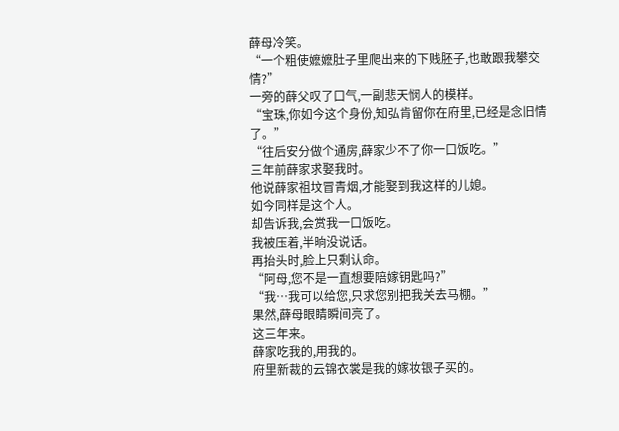薛母冷笑。
“一个粗使嬷嬷肚子里爬出来的下贱胚子,也敢跟我攀交情?”
一旁的薛父叹了口气,一副悲天悯人的模样。
“宝珠,你如今这个身份,知弘肯留你在府里,已经是念旧情了。”
“往后安分做个通房,薛家少不了你一口饭吃。”
三年前薛家求娶我时。
他说薛家祖坟冒青烟,才能娶到我这样的儿媳。
如今同样是这个人。
却告诉我,会赏我一口饭吃。
我被压着,半晌没说话。
再抬头时,脸上只剩认命。
“阿母,您不是一直想要陪嫁钥匙吗?”
“我…我可以给您,只求您别把我关去马棚。”
果然,薛母眼睛瞬间亮了。
这三年来。
薛家吃我的,用我的。
府里新裁的云锦衣裳是我的嫁妆银子买的。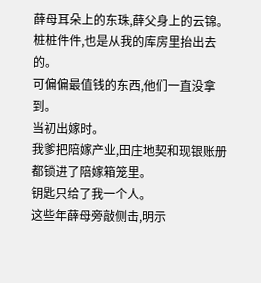薛母耳朵上的东珠,薛父身上的云锦。
桩桩件件,也是从我的库房里抬出去的。
可偏偏最值钱的东西,他们一直没拿到。
当初出嫁时。
我爹把陪嫁产业,田庄地契和现银账册都锁进了陪嫁箱笼里。
钥匙只给了我一个人。
这些年薛母旁敲侧击,明示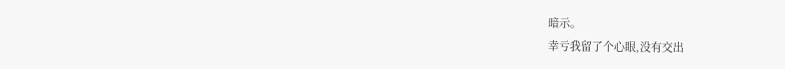暗示。
幸亏我留了个心眼,没有交出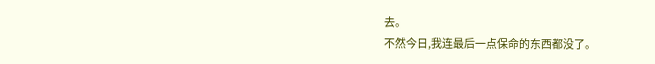去。
不然今日,我连最后一点保命的东西都没了。